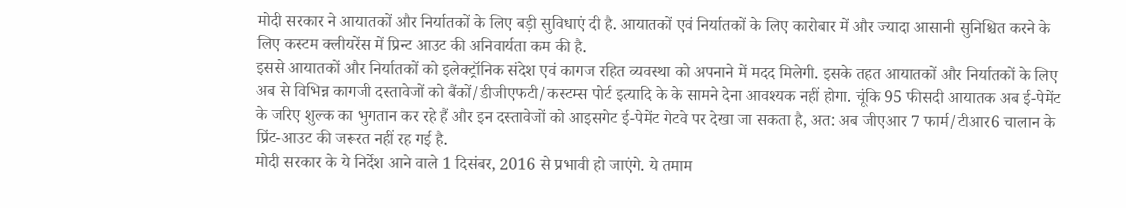मोदी सरकार ने आयातकों और निर्यातकों के लिए बड़ी सुविधाएं दी है. आयातकों एवं निर्यातकों के लिए कारोबार में और ज्यादा आसानी सुनिश्चित करने के लिए कस्टम क्लीयरेंस में प्रिन्ट आउट की अनिवार्यता कम की है.
इससे आयातकों और निर्यातकों को इलेक्ट्रॉनिक संदेश एवं कागज रहित व्यवस्था को अपनाने में मदद मिलेगी. इसके तहत आयातकों और निर्यातकों के लिए अब से विभिन्न कागजी दस्तावेजों को बैंकों/डीजीएफटी/कस्टम्स पोर्ट इत्यादि के के सामने देना आवश्यक नहीं होगा. चूंकि 95 फीसदी आयातक अब ई-पेमेंट के जरिए शुल्क का भुगतान कर रहे हैं और इन दस्तावेजों को आइसगेट ई-पेमेंट गेटवे पर देखा जा सकता है, अत: अब जीएआर 7 फार्म/टीआर6 चालान के प्रिंट-आउट की जरूरत नहीं रह गई है.
मोदी सरकार के ये निर्देश आने वाले 1 दिसंबर, 2016 से प्रभावी हो जाएंगे. ये तमाम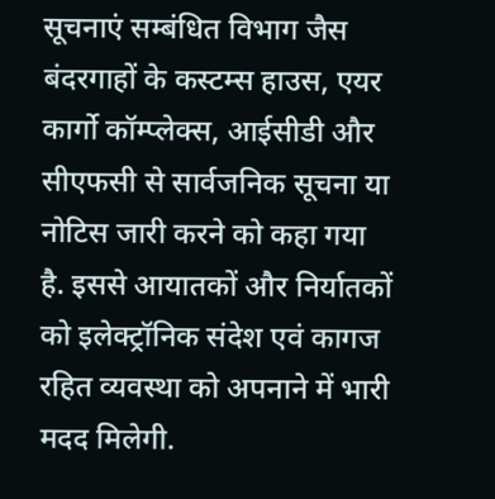सूचनाएं सम्बंधित विभाग जैस बंदरगाहों के कस्टम्स हाउस, एयर कार्गो कॉम्प्लेक्स, आईसीडी और सीएफसी से सार्वजनिक सूचना या नोटिस जारी करने को कहा गया है. इससे आयातकों और निर्यातकों को इलेक्ट्रॉनिक संदेश एवं कागज रहित व्यवस्था को अपनाने में भारी मदद मिलेगी.